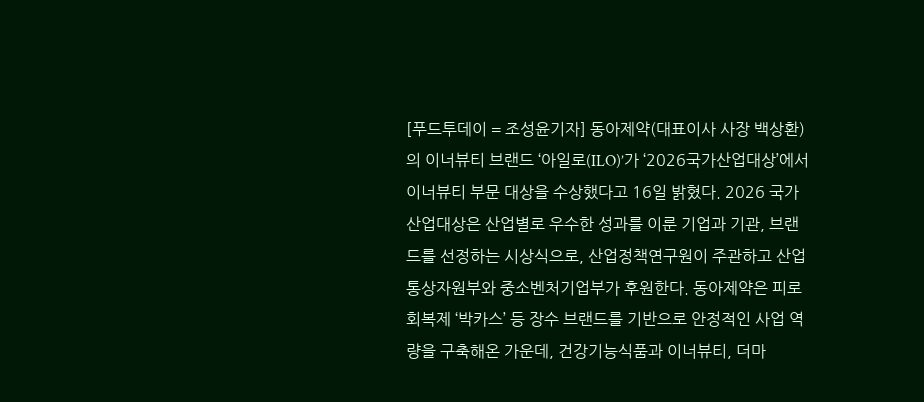[푸드투데이 = 조성윤기자] 동아제약(대표이사 사장 백상환)의 이너뷰티 브랜드 ‘아일로(ILO)’가 ‘2026국가산업대상’에서 이너뷰티 부문 대상을 수상했다고 16일 밝혔다. 2026 국가산업대상은 산업별로 우수한 성과를 이룬 기업과 기관, 브랜드를 선정하는 시상식으로, 산업정책연구원이 주관하고 산업통상자원부와 중소벤처기업부가 후원한다. 동아제약은 피로회복제 ‘박카스’ 등 장수 브랜드를 기반으로 안정적인 사업 역량을 구축해온 가운데, 건강기능식품과 이너뷰티, 더마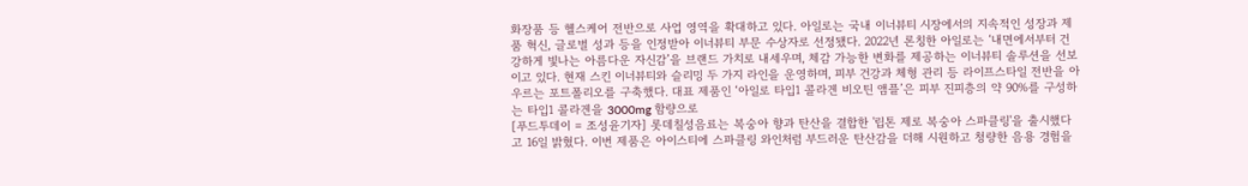화장품 등 헬스케어 전반으로 사업 영역을 확대하고 있다. 아일로는 국내 이너뷰티 시장에서의 지속적인 성장과 제품 혁신, 글로벌 성과 등을 인정받아 이너뷰티 부문 수상자로 선정됐다. 2022년 론칭한 아일로는 ‘내면에서부터 건강하게 빛나는 아름다운 자신감’을 브랜드 가치로 내세우며, 체감 가능한 변화를 제공하는 이너뷰티 솔루션을 선보이고 있다. 현재 스킨 이너뷰티와 슬리밍 두 가지 라인을 운영하며, 피부 건강과 체형 관리 등 라이프스타일 전반을 아우르는 포트폴리오를 구축했다. 대표 제품인 ‘아일로 타입1 콜라겐 비오틴 앰플’은 피부 진피층의 약 90%를 구성하는 타입1 콜라겐을 3000mg 함량으로
[푸드투데이 = 조성윤기자] 롯데칠성음료는 복숭아 향과 탄산을 결합한 '립톤 제로 복숭아 스파클링'을 출시했다고 16일 밝혔다. 이번 제품은 아이스티에 스파클링 와인처럼 부드러운 탄산감을 더해 시원하고 청량한 음용 경험을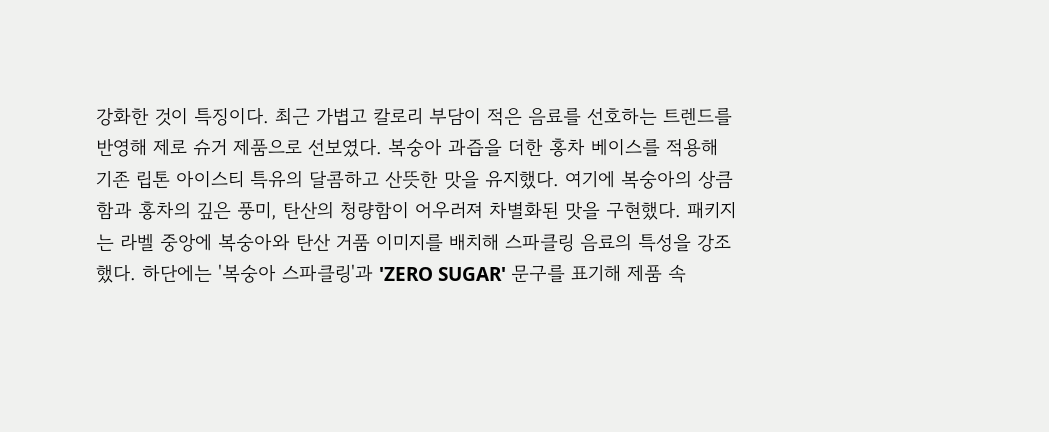강화한 것이 특징이다. 최근 가볍고 칼로리 부담이 적은 음료를 선호하는 트렌드를 반영해 제로 슈거 제품으로 선보였다. 복숭아 과즙을 더한 홍차 베이스를 적용해 기존 립톤 아이스티 특유의 달콤하고 산뜻한 맛을 유지했다. 여기에 복숭아의 상큼함과 홍차의 깊은 풍미, 탄산의 청량함이 어우러져 차별화된 맛을 구현했다. 패키지는 라벨 중앙에 복숭아와 탄산 거품 이미지를 배치해 스파클링 음료의 특성을 강조했다. 하단에는 '복숭아 스파클링'과 'ZERO SUGAR' 문구를 표기해 제품 속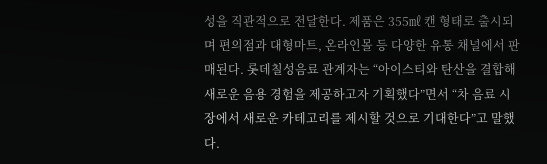성을 직관적으로 전달한다. 제품은 355㎖ 캔 형태로 출시되며 편의점과 대형마트, 온라인몰 등 다양한 유통 채널에서 판매된다. 롯데칠성음료 관계자는 “아이스티와 탄산을 결합해 새로운 음용 경험을 제공하고자 기획했다”면서 “차 음료 시장에서 새로운 카테고리를 제시할 것으로 기대한다”고 말했다.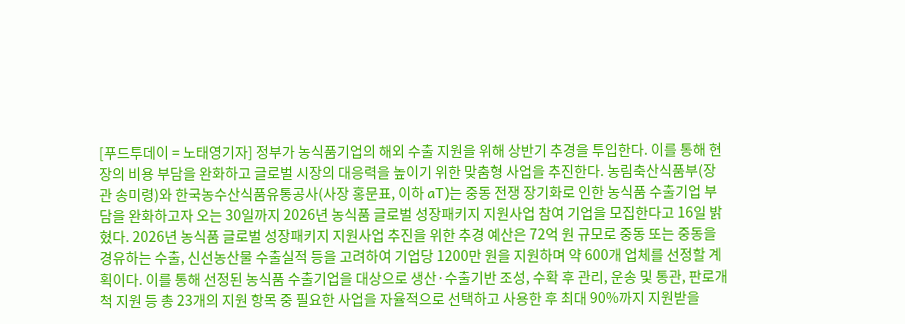[푸드투데이 = 노태영기자] 정부가 농식품기업의 해외 수출 지원을 위해 상반기 추경을 투입한다. 이를 통해 현장의 비용 부담을 완화하고 글로벌 시장의 대응력을 높이기 위한 맞춤형 사업을 추진한다. 농림축산식품부(장관 송미령)와 한국농수산식품유통공사(사장 홍문표, 이하 aT)는 중동 전쟁 장기화로 인한 농식품 수출기업 부담을 완화하고자 오는 30일까지 2026년 농식품 글로벌 성장패키지 지원사업 참여 기업을 모집한다고 16일 밝혔다. 2026년 농식품 글로벌 성장패키지 지원사업 추진을 위한 추경 예산은 72억 원 규모로 중동 또는 중동을 경유하는 수출, 신선농산물 수출실적 등을 고려하여 기업당 1200만 원을 지원하며 약 600개 업체를 선정할 계획이다. 이를 통해 선정된 농식품 수출기업을 대상으로 생산·수출기반 조성, 수확 후 관리, 운송 및 통관, 판로개척 지원 등 총 23개의 지원 항목 중 필요한 사업을 자율적으로 선택하고 사용한 후 최대 90%까지 지원받을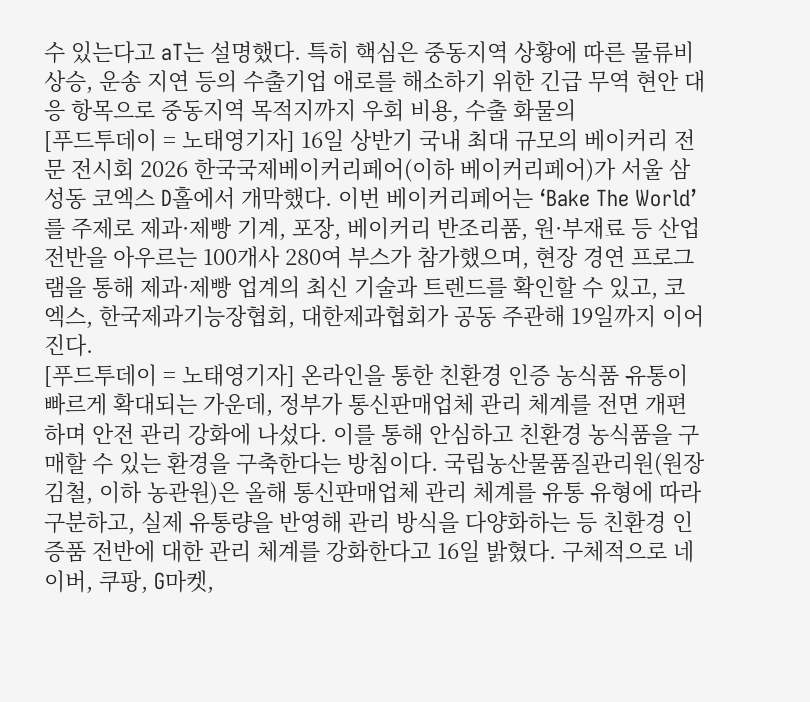수 있는다고 aT는 설명했다. 특히 핵심은 중동지역 상황에 따른 물류비 상승, 운송 지연 등의 수출기업 애로를 해소하기 위한 긴급 무역 현안 대응 항목으로 중동지역 목적지까지 우회 비용, 수출 화물의
[푸드투데이 = 노태영기자] 16일 상반기 국내 최대 규모의 베이커리 전문 전시회 2026 한국국제베이커리페어(이하 베이커리페어)가 서울 삼성동 코엑스 D홀에서 개막했다. 이번 베이커리페어는 ‘Bake The World’를 주제로 제과·제빵 기계, 포장, 베이커리 반조리품, 원·부재료 등 산업 전반을 아우르는 100개사 280여 부스가 참가했으며, 현장 경연 프로그램을 통해 제과·제빵 업계의 최신 기술과 트렌드를 확인할 수 있고, 코엑스, 한국제과기능장협회, 대한제과협회가 공동 주관해 19일까지 이어진다.
[푸드투데이 = 노태영기자] 온라인을 통한 친환경 인증 농식품 유통이 빠르게 확대되는 가운데, 정부가 통신판매업체 관리 체계를 전면 개편하며 안전 관리 강화에 나섰다. 이를 통해 안심하고 친환경 농식품을 구매할 수 있는 환경을 구축한다는 방침이다. 국립농산물품질관리원(원장 김철, 이하 농관원)은 올해 통신판매업체 관리 체계를 유통 유형에 따라 구분하고, 실제 유통량을 반영해 관리 방식을 다양화하는 등 친환경 인증품 전반에 대한 관리 체계를 강화한다고 16일 밝혔다. 구체적으로 네이버, 쿠팡, G마켓,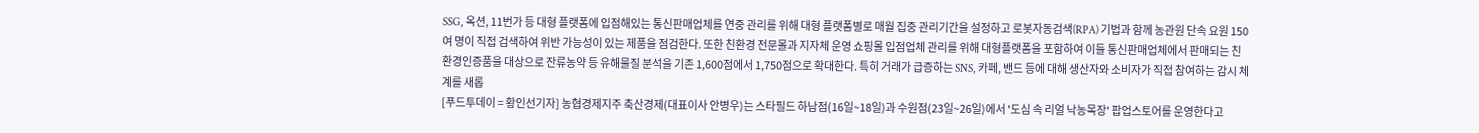SSG, 옥션, 11번가 등 대형 플랫폼에 입점해있는 통신판매업체를 연중 관리를 위해 대형 플랫폼별로 매월 집중 관리기간을 설정하고 로봇자동검색(RPA) 기법과 함께 농관원 단속 요원 150여 명이 직접 검색하여 위반 가능성이 있는 제품을 점검한다. 또한 친환경 전문몰과 지자체 운영 쇼핑몰 입점업체 관리를 위해 대형플랫폼을 포함하여 이들 통신판매업체에서 판매되는 친환경인증품을 대상으로 잔류농약 등 유해물질 분석을 기존 1,600점에서 1,750점으로 확대한다. 특히 거래가 급증하는 SNS, 카페, 밴드 등에 대해 생산자와 소비자가 직접 참여하는 감시 체계를 새롭
[푸드투데이 = 황인선기자] 농협경제지주 축산경제(대표이사 안병우)는 스타필드 하남점(16일~18일)과 수원점(23일~26일)에서 '도심 속 리얼 낙농목장' 팝업스토어를 운영한다고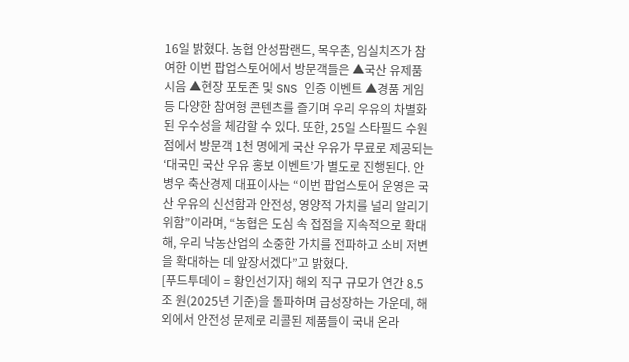16일 밝혔다. 농협 안성팜랜드, 목우촌, 임실치즈가 참여한 이번 팝업스토어에서 방문객들은 ▲국산 유제품 시음 ▲현장 포토존 및 SNS 인증 이벤트 ▲경품 게임 등 다양한 참여형 콘텐츠를 즐기며 우리 우유의 차별화된 우수성을 체감할 수 있다. 또한, 25일 스타필드 수원점에서 방문객 1천 명에게 국산 우유가 무료로 제공되는 ‘대국민 국산 우유 홍보 이벤트’가 별도로 진행된다. 안병우 축산경제 대표이사는 “이번 팝업스토어 운영은 국산 우유의 신선함과 안전성, 영양적 가치를 널리 알리기 위함”이라며, “농협은 도심 속 접점을 지속적으로 확대해, 우리 낙농산업의 소중한 가치를 전파하고 소비 저변을 확대하는 데 앞장서겠다”고 밝혔다.
[푸드투데이 = 황인선기자] 해외 직구 규모가 연간 8.5조 원(2025년 기준)을 돌파하며 급성장하는 가운데, 해외에서 안전성 문제로 리콜된 제품들이 국내 온라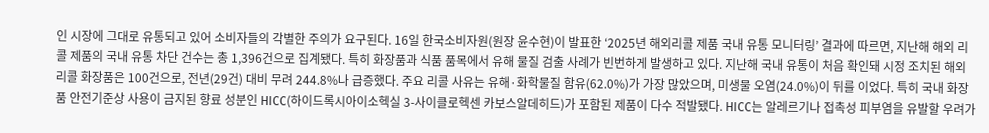인 시장에 그대로 유통되고 있어 소비자들의 각별한 주의가 요구된다. 16일 한국소비자원(원장 윤수현)이 발표한 ‘2025년 해외리콜 제품 국내 유통 모니터링’ 결과에 따르면, 지난해 해외 리콜 제품의 국내 유통 차단 건수는 총 1,396건으로 집계됐다. 특히 화장품과 식품 품목에서 유해 물질 검출 사례가 빈번하게 발생하고 있다. 지난해 국내 유통이 처음 확인돼 시정 조치된 해외 리콜 화장품은 100건으로, 전년(29건) 대비 무려 244.8%나 급증했다. 주요 리콜 사유는 유해·화학물질 함유(62.0%)가 가장 많았으며, 미생물 오염(24.0%)이 뒤를 이었다. 특히 국내 화장품 안전기준상 사용이 금지된 향료 성분인 HICC(하이드록시아이소헥실 3-사이클로헥센 카보스알데히드)가 포함된 제품이 다수 적발됐다. HICC는 알레르기나 접촉성 피부염을 유발할 우려가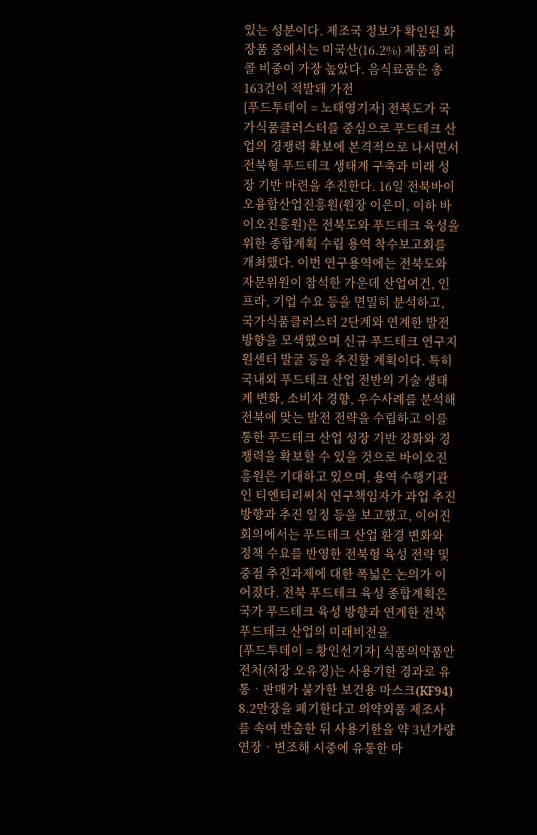있는 성분이다. 제조국 정보가 확인된 화장품 중에서는 미국산(16.2%) 제품의 리콜 비중이 가장 높았다. 음식료품은 총 163건이 적발돼 가전
[푸드투데이 = 노태영기자] 전북도가 국가식품클러스터를 중심으로 푸드테크 산업의 경쟁력 확보에 본격적으로 나서면서 전북형 푸드테크 생태계 구축과 미래 성장 기반 마련을 추진한다. 16일 전북바이오융합산업진흥원(원장 이은미, 이하 바이오진흥원)은 전북도와 푸드테크 육성을 위한 종합계획 수립 용역 착수보고회를 개최했다. 이번 연구용역에는 전북도와 자문위원이 참석한 가운데 산업여건, 인프라, 기업 수요 등을 면밀히 분석하고, 국가식품클러스터 2단계와 연계한 발전 방향을 모색했으며 신규 푸드테크 연구지원센터 발굴 등을 추진할 계획이다. 특히 국내외 푸드테크 산업 전반의 기술 생태계 변화, 소비자 경향, 우수사례를 분석해 전북에 맞는 발전 전략을 수립하고 이를 통한 푸드테크 산업 성장 기반 강화와 경쟁력을 확보할 수 있을 것으로 바이오진흥원은 기대하고 있으며, 용역 수행기관인 티엔티리써치 연구책임자가 과업 추진방향과 추진 일정 등을 보고했고, 이어진 회의에서는 푸드테크 산업 환경 변화와 정책 수요를 반영한 전북형 육성 전략 및 중점 추진과제에 대한 폭넓은 논의가 이어졌다. 전북 푸드테크 육성 종합계획은 국가 푸드테크 육성 방향과 연계한 전북 푸드테크 산업의 미래비전을
[푸드투데이 = 황인선기자] 식품의약품안전처(처장 오유경)는 사용기한 경과로 유통‧판매가 불가한 보건용 마스크(KF94) 8.2만장을 폐기한다고 의약외품 제조사를 속여 반출한 뒤 사용기한을 약 3년가량 연장‧변조해 시중에 유통한 마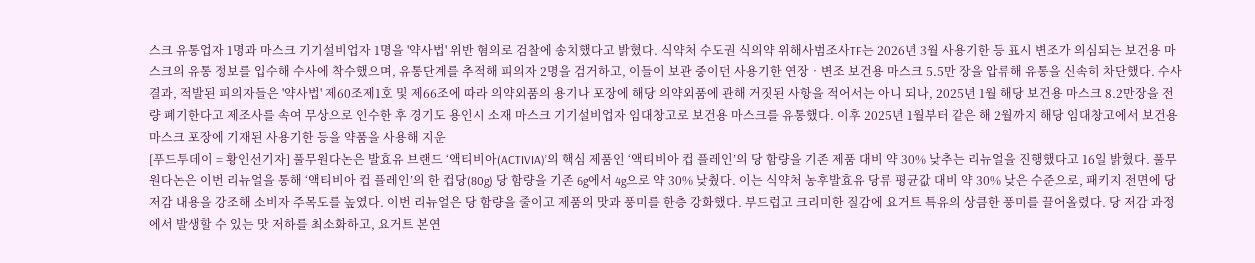스크 유통업자 1명과 마스크 기기설비업자 1명을 '약사법' 위반 혐의로 검찰에 송치했다고 밝혔다. 식약처 수도권 식의약 위해사범조사TF는 2026년 3월 사용기한 등 표시 변조가 의심되는 보건용 마스크의 유통 정보를 입수해 수사에 착수했으며, 유통단계를 추적해 피의자 2명을 검거하고, 이들이 보관 중이던 사용기한 연장‧변조 보건용 마스크 5.5만 장을 압류해 유통을 신속히 차단했다. 수사 결과, 적발된 피의자들은 '약사법' 제60조제1호 및 제66조에 따라 의약외품의 용기나 포장에 해당 의약외품에 관해 거짓된 사항을 적어서는 아니 되나, 2025년 1월 해당 보건용 마스크 8.2만장을 전량 폐기한다고 제조사를 속여 무상으로 인수한 후 경기도 용인시 소재 마스크 기기설비업자 임대창고로 보건용 마스크를 유통했다. 이후 2025년 1월부터 같은 해 2월까지 해당 임대창고에서 보건용 마스크 포장에 기재된 사용기한 등을 약품을 사용해 지운
[푸드투데이 = 황인선기자] 풀무원다논은 발효유 브랜드 ‘액티비아(ACTIVIA)’의 핵심 제품인 ‘액티비아 컵 플레인’의 당 함량을 기존 제품 대비 약 30% 낮추는 리뉴얼을 진행했다고 16일 밝혔다. 풀무원다논은 이번 리뉴얼을 통해 ‘액티비아 컵 플레인’의 한 컵당(80g) 당 함량을 기존 6g에서 4g으로 약 30% 낮췄다. 이는 식약처 농후발효유 당류 평균값 대비 약 30% 낮은 수준으로, 패키지 전면에 당 저감 내용을 강조해 소비자 주목도를 높였다. 이번 리뉴얼은 당 함량을 줄이고 제품의 맛과 풍미를 한층 강화했다. 부드럽고 크리미한 질감에 요거트 특유의 상큼한 풍미를 끌어올렸다. 당 저감 과정에서 발생할 수 있는 맛 저하를 최소화하고, 요거트 본연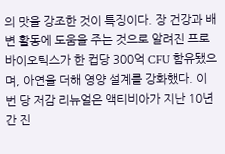의 맛을 강조한 것이 특징이다. 장 건강과 배변 활동에 도움을 주는 것으로 알려진 프로바이오틱스가 한 컵당 300억 CFU 함유됐으며, 아연을 더해 영양 설계를 강화했다. 이번 당 저감 리뉴얼은 액티비아가 지난 10년간 진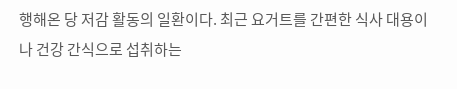행해온 당 저감 활동의 일환이다. 최근 요거트를 간편한 식사 대용이나 건강 간식으로 섭취하는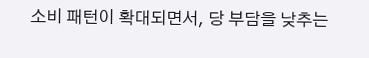소비 패턴이 확대되면서, 당 부담을 낮추는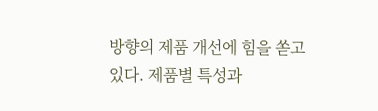방향의 제품 개선에 힘을 쏟고 있다. 제품별 특성과